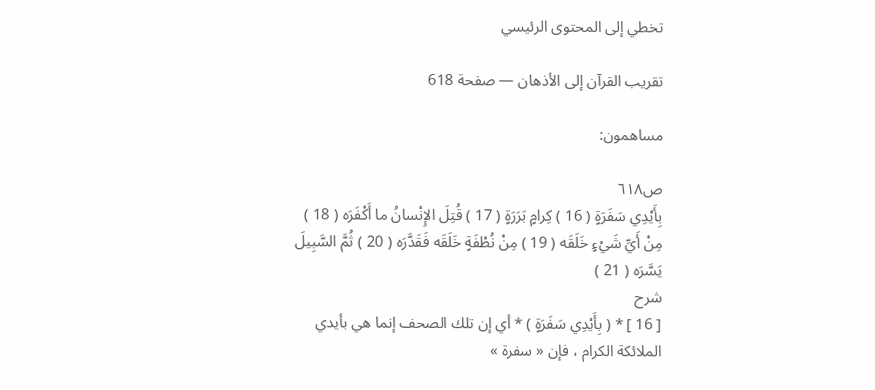تخطي إلى المحتوى الرئيسي

تقريب القرآن إلى الأذهان — صفحة 618

مساهمون:

ص٦١٨
بِأَيْدِي سَفَرَةٍ ( 16 ) كِرامٍ بَرَرَةٍ ( 17 ) قُتِلَ الإِنْسانُ ما أَكْفَرَه ( 18 ) مِنْ أَيِّ شَيْءٍ خَلَقَه ( 19 ) مِنْ نُطْفَةٍ خَلَقَه فَقَدَّرَه ( 20 ) ثُمَّ السَّبِيلَ يَسَّرَه ( 21 )
شرح
[ 16 ] * ( بِأَيْدِي سَفَرَةٍ ) * أي إن تلك الصحف إنما هي بأيدي الملائكة الكرام ، فإن « سفرة »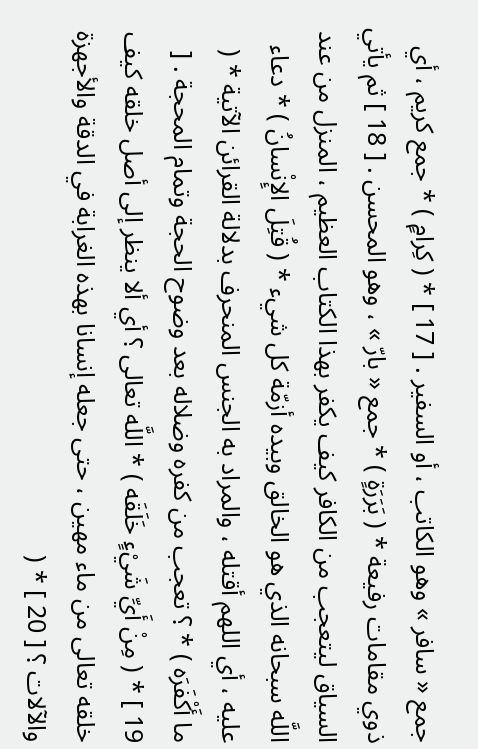جمع « سافر » وهو الكاتب ، أو السفير . [ 17 ] * ( كِرامٍ ) * جمع كريم ، أي ذوي مقامات رفيعة * ( بَرَرَةٍ ) * جمع « بارّ » ، وهو المحسن . [ 18 ] ثم يأتي السياق ليتعجب من الكافر كيف يكفر بهذا الكتاب العظيم ، المنزل من عند اللَّه سبحانه الذي هو الخالق وبيده أزمّة كل شيء * ( قُتِلَ الإِنْسانُ ) * دعاء عليه ، أي اللهم أقتله ، والمراد به الجنس المنحرف بدلالة القرائن الآتية * ( ما أَكْفَرَه ) * ؟ تعجب من كفره وضلاله بعد وضوح الحجة وتمام المحجة . [ 19 ] * ( مِنْ أَيِّ شَيْءٍ خَلَقَه ) * اللَّه تعالى ؟ أي ألا ينظر إلى أصل خلقه كيف خلقه تعالى من ماء مهين ، حتى جعله إنسانا بهذه الغرابة في الدقة والأجهزة والآلات ؟ [ 20 ] * (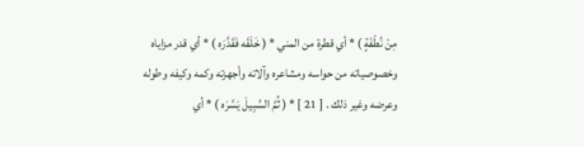مِنْ نُطْفَةٍ ) * أي قطرة من المني * ( خَلَقَه فَقَدَّرَه ) * أي قدر مزاياه وخصوصياته من حواسه ومشاعره وآلاته وأجهزته وكمه وكيفه وطوله وعرضه وغير ذلك . [ 21 ] * ( ثُمَّ السَّبِيلَ يَسَّرَه ) * أي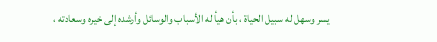يسر وسهل له سبيل الحياة ، بأن هيأ له الأسباب والوسائل وأرشده إلى خيره وسعادته ،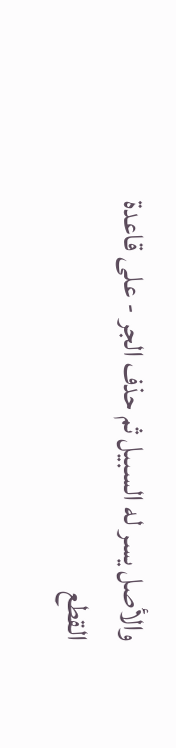والأصل يسر له السبيل ثم حذف الجر - على قاعدة القطع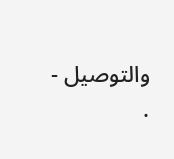والتوصيل - .